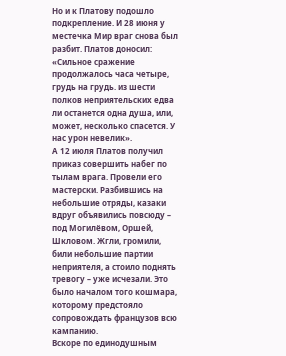Но и к Платову подошло подкрепление. И 28 июня у местечка Мир враг снова был разбит. Платов доносил: «Сильное сражение продолжалось часа четыре, грудь на грудь. из шести полков неприятельских едва ли останется одна душа, или, может, несколько спасется. У нас урон невелик».
А 12 июля Платов получил приказ совершить набег по тылам врага. Провели его мастерски. Разбившись на небольшие отряды, казаки вдруг объявились повсюду – под Могилёвом, Оршей, Шкловом. Жгли, громили, били небольшие партии неприятеля, а стоило поднять тревогу – уже исчезали. Это было началом того кошмара, которому предстояло сопровождать французов всю кампанию.
Вскоре по единодушным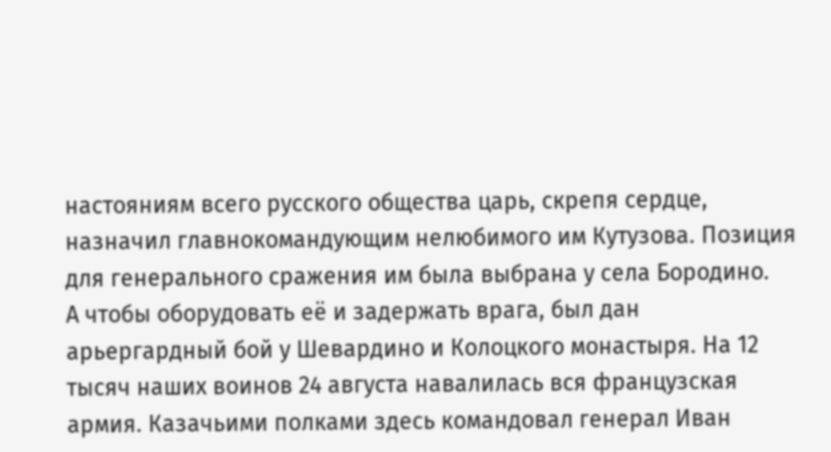настояниям всего русского общества царь, скрепя сердце, назначил главнокомандующим нелюбимого им Кутузова. Позиция для генерального сражения им была выбрана у села Бородино.
А чтобы оборудовать её и задержать врага, был дан арьергардный бой у Шевардино и Колоцкого монастыря. На 12 тысяч наших воинов 24 августа навалилась вся французская армия. Казачьими полками здесь командовал генерал Иван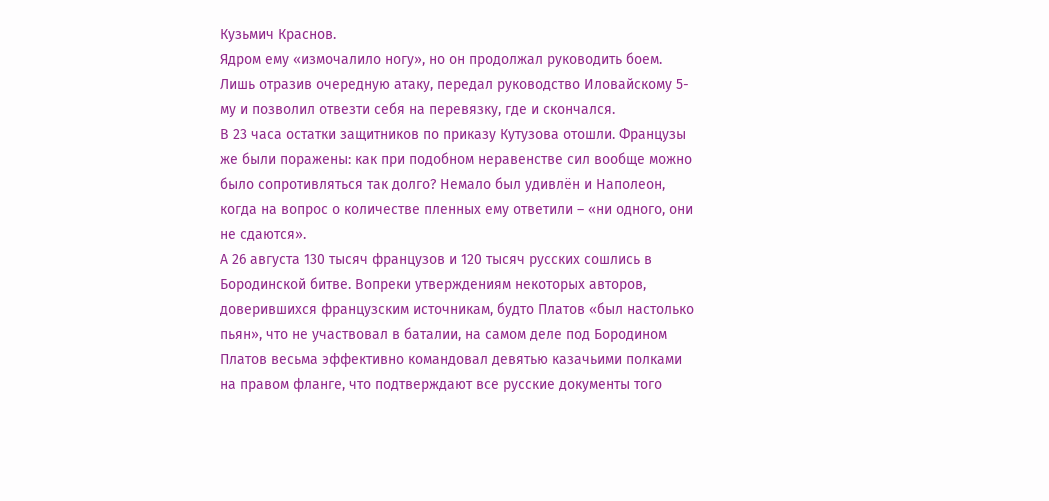Кузьмич Краснов.
Ядром ему «измочалило ногу», но он продолжал руководить боем. Лишь отразив очередную атаку, передал руководство Иловайскому 5-му и позволил отвезти себя на перевязку, где и скончался.
В 23 часа остатки защитников по приказу Кутузова отошли. Французы же были поражены: как при подобном неравенстве сил вообще можно было сопротивляться так долго? Немало был удивлён и Наполеон, когда на вопрос о количестве пленных ему ответили – «ни одного, они не сдаются».
А 26 августа 130 тысяч французов и 120 тысяч русских сошлись в Бородинской битве. Вопреки утверждениям некоторых авторов, доверившихся французским источникам, будто Платов «был настолько пьян», что не участвовал в баталии, на самом деле под Бородином Платов весьма эффективно командовал девятью казачьими полками на правом фланге, что подтверждают все русские документы того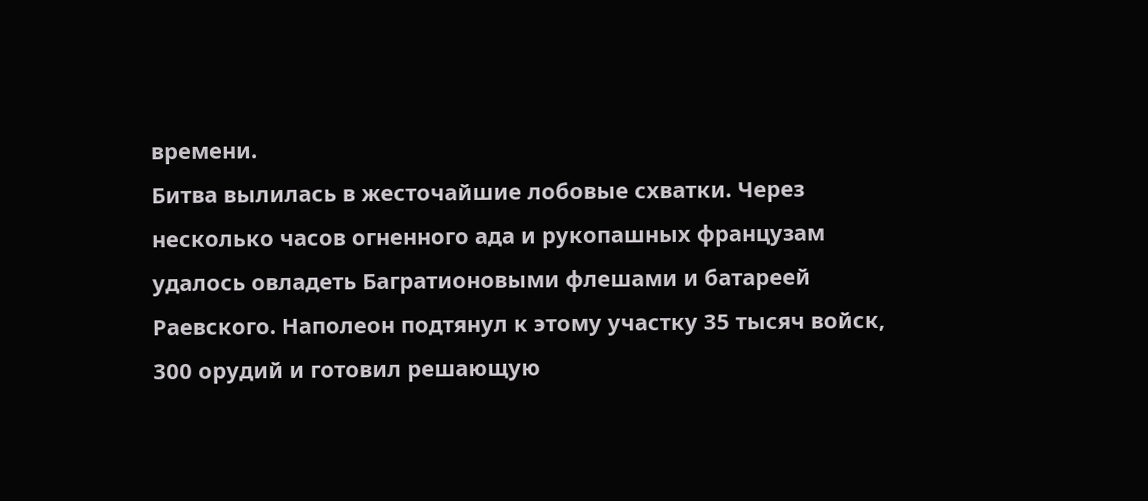времени.
Битва вылилась в жесточайшие лобовые схватки. Через несколько часов огненного ада и рукопашных французам удалось овладеть Багратионовыми флешами и батареей Раевского. Наполеон подтянул к этому участку 35 тысяч войск, 300 орудий и готовил решающую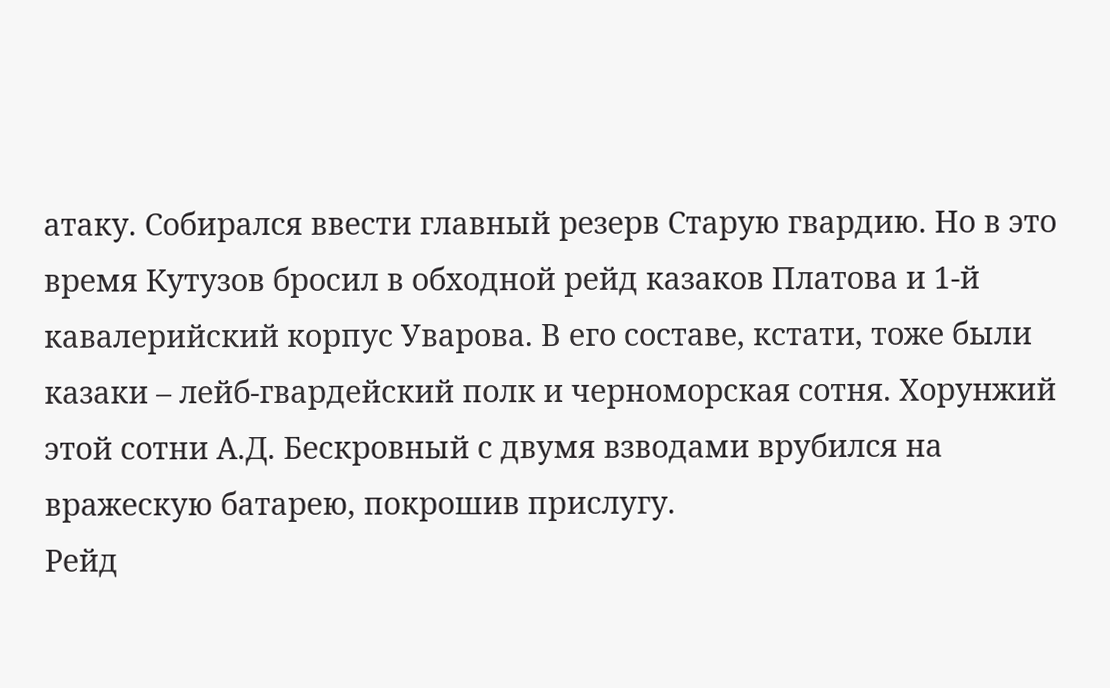атаку. Собирался ввести главный резерв Старую гвардию. Но в это время Кутузов бросил в обходной рейд казаков Платова и 1-й кавалерийский корпус Уварова. В его составе, кстати, тоже были казаки – лейб-гвардейский полк и черноморская сотня. Хорунжий этой сотни А.Д. Бескровный с двумя взводами врубился на вражескую батарею, покрошив прислугу.
Рейд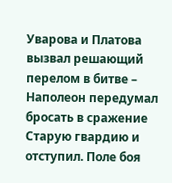Уварова и Платова вызвал решающий перелом в битве – Наполеон передумал бросать в сражение Старую гвардию и отступил. Поле боя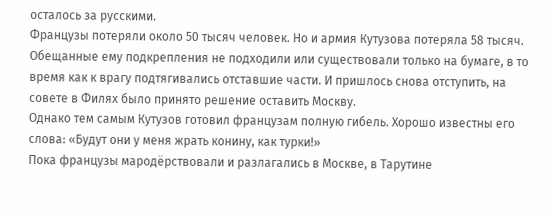осталось за русскими.
Французы потеряли около 50 тысяч человек. Но и армия Кутузова потеряла 58 тысяч. Обещанные ему подкрепления не подходили или существовали только на бумаге, в то время как к врагу подтягивались отставшие части. И пришлось снова отступить, на совете в Филях было принято решение оставить Москву.
Однако тем самым Кутузов готовил французам полную гибель. Хорошо известны его слова: «Будут они у меня жрать конину, как турки!»
Пока французы мародёрствовали и разлагались в Москве, в Тарутине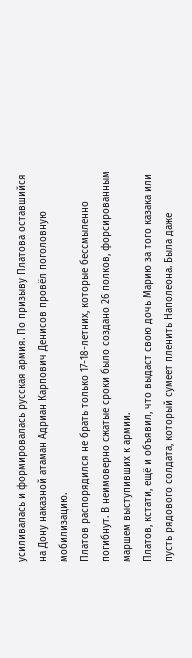усиливалась и формировалась русская армия. По призыву Платова оставшийся на Дону наказной атаман Адриан Карпович Денисов провёл поголовную мобилизацию.
Платов распорядился не брать только 17-18-летних, которые бессмыленно погибнут. В неимоверно сжатые сроки было создано 26 полков, форсированным маршем выступивших к армии.
Платов, кстати, ещё и объявил, что выдаст свою дочь Марию за того казака или пусть рядового солдата, который сумеет пленить Наполеона. Была даже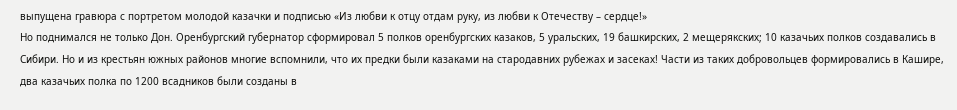выпущена гравюра с портретом молодой казачки и подписью «Из любви к отцу отдам руку, из любви к Отечеству – сердце!»
Но поднимался не только Дон. Оренбургский губернатор сформировал 5 полков оренбургских казаков, 5 уральских, 19 башкирских, 2 мещерякских; 10 казачьих полков создавались в Сибири. Но и из крестьян южных районов многие вспомнили, что их предки были казаками на стародавних рубежах и засеках! Части из таких добровольцев формировались в Кашире, два казачьих полка по 1200 всадников были созданы в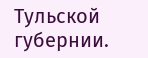Тульской губернии.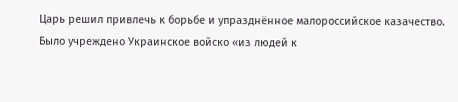Царь решил привлечь к борьбе и упразднённое малороссийское казачество. Было учреждено Украинское войско «из людей к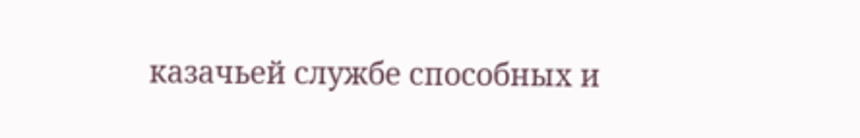казачьей службе способных и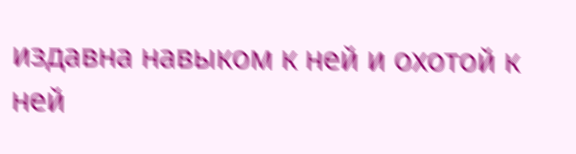издавна навыком к ней и охотой к ней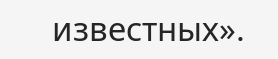известных».